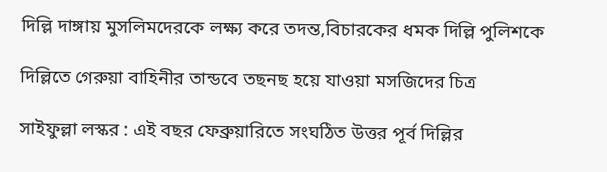দিল্লি দাঙ্গায় মুসলিমদেরকে লক্ষ্য করে তদন্ত,বিচারকের ধমক দিল্লি পুলিশকে

দিল্লিতে গেরুয়া বাহিনীর তান্ডবে তছনছ হয়ে যাওয়া মসজিদের চিত্র

সাইফুল্লা লস্কর : এই বছর ফেব্রুয়ারিতে সংঘঠিত উত্তর পূর্ব দিল্লির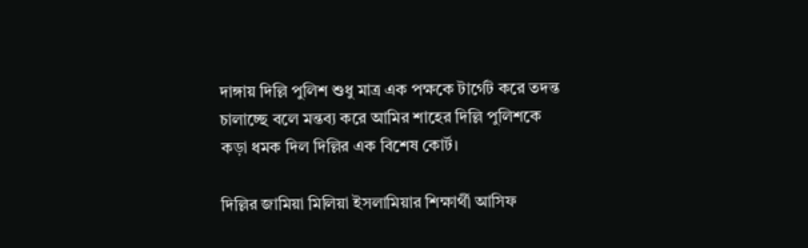দাঙ্গায় দিল্লি পুলিশ শুধু মাত্র এক পক্ষকে টার্গেট করে তদন্ত চালাচ্ছে বলে মন্তব্য করে আমির শাহের দিল্লি পুলিশকে কড়া ধমক দিল দিল্লির এক বিশেষ কোর্ট।

দিল্লির জামিয়া মিলিয়া ইসলামিয়ার শিক্ষার্থী আসিফ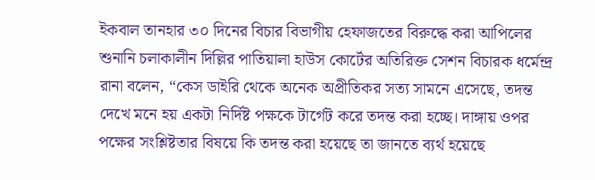ইকবাল তানহার ৩০ দিনের বিচার বিভাগীয় হেফাজতের বিরুদ্ধে করা আপিলের শুনানি চলাকালীন দিল্লির পাতিয়ালা হাউস কোর্টের অতিরিক্ত সেশন বিচারক ধর্মেন্দ্র রানা বলেন, “কেস ডাইরি থেকে অনেক অপ্রীতিকর সত্য সামনে এসেছে, তদন্ত দেখে মনে হয় একটা নির্দিষ্ট পক্ষকে টার্গেট করে তদন্ত করা হচ্ছে। দাঙ্গায় ওপর পক্ষের সংশ্লিষ্টতার বিষয়ে কি তদন্ত করা হয়েছে তা জানতে ব্যর্থ হয়েছে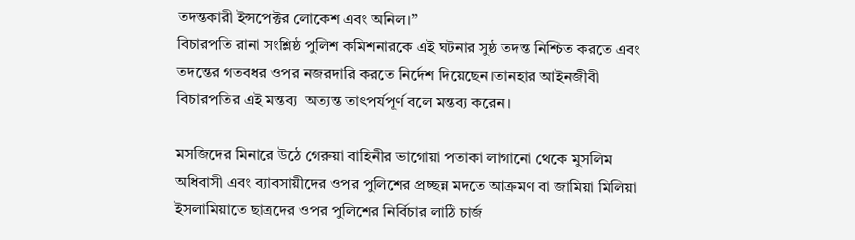তদন্তকারী ইন্সপেক্টর লোকেশ এবং অনিল।”
বিচারপতি রানা সংশ্লিষ্ঠ পুলিশ কমিশনারকে এই ঘটনার সুষ্ঠ তদন্ত নিশ্চিত করতে এবং তদন্তের গতবধর ওপর নজরদারি করতে নির্দেশ দিয়েছেন।তানহার আইনজীবী বিচারপতির এই মন্তব্য  অত্যন্ত তাৎপর্যপূর্ণ বলে মন্তব্য করেন।

মসজিদের মিনারে উঠে গেরুয়া বাহিনীর ভাগোয়া পতাকা লাগানো থেকে মুসলিম অধিবাসী এবং ব্যাবসায়ীদের ওপর পুলিশের প্রচ্ছন্ন মদতে আক্রমণ বা জামিয়া মিলিয়া ইসলামিয়াতে ছাত্রদের ওপর পুলিশের নির্বিচার লাঠি চার্জ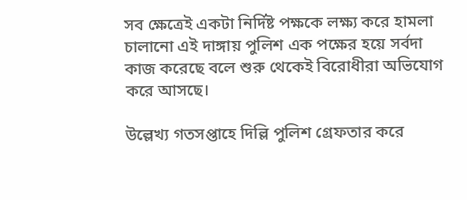সব ক্ষেত্রেই একটা নির্দিষ্ট পক্ষকে লক্ষ্য করে হামলা চালানো এই দাঙ্গায় পুলিশ এক পক্ষের হয়ে সর্বদা কাজ করেছে বলে শুরু থেকেই বিরোধীরা অভিযোগ করে আসছে।

উল্লেখ্য গতসপ্তাহে দিল্লি পুলিশ গ্রেফতার করে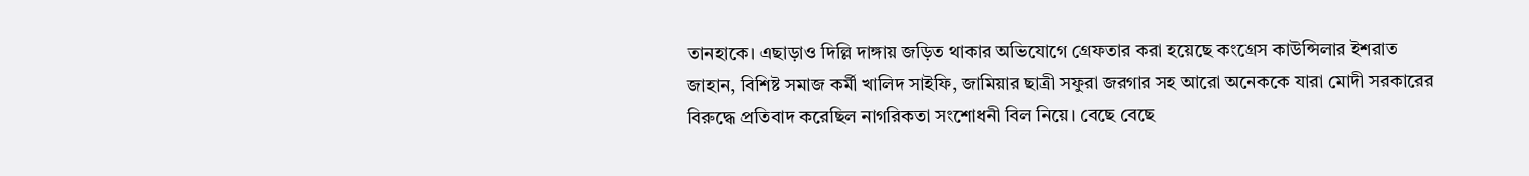তানহাকে। এছাড়াও দিল্লি দাঙ্গায় জড়িত থাকার অভিযোগে গ্রেফতার করা হয়েছে কংগ্রেস কাউন্সিলার ইশরাত জাহান, বিশিষ্ট সমাজ কর্মী খালিদ সাইফি, জামিয়ার ছাত্রী সফুরা জরগার সহ আরো অনেককে যারা মোদী সরকারের বিরুদ্ধে প্রতিবাদ করেছিল নাগরিকতা সংশোধনী বিল নিয়ে। বেছে বেছে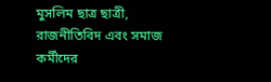মুসলিম ছাত্র ছাত্রী, রাজনীতিবিদ এবং সমাজ কর্মীদের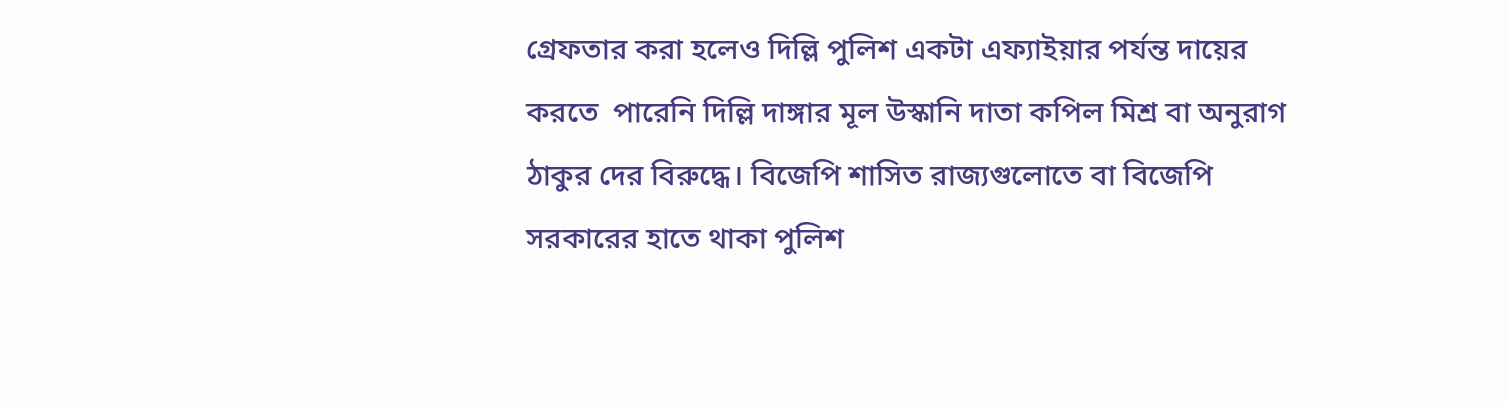গ্রেফতার করা হলেও দিল্লি পুলিশ একটা এফ্যাইয়ার পর্যন্ত দায়ের করতে  পারেনি দিল্লি দাঙ্গার মূল উস্কানি দাতা কপিল মিশ্র বা অনুরাগ ঠাকুর দের বিরুদ্ধে। বিজেপি শাসিত রাজ্যগুলোতে বা বিজেপি সরকারের হাতে থাকা পুলিশ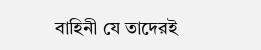বাহিনী যে তাদেরই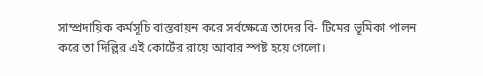সাম্প্রদায়িক কর্মসূচি বাস্তবায়ন করে সর্বক্ষেত্রে তাদের বি- টিমের ভূমিকা পালন করে তা দিল্লির এই কোর্টের রায়ে আবার স্পষ্ট হয়ে গেলো।